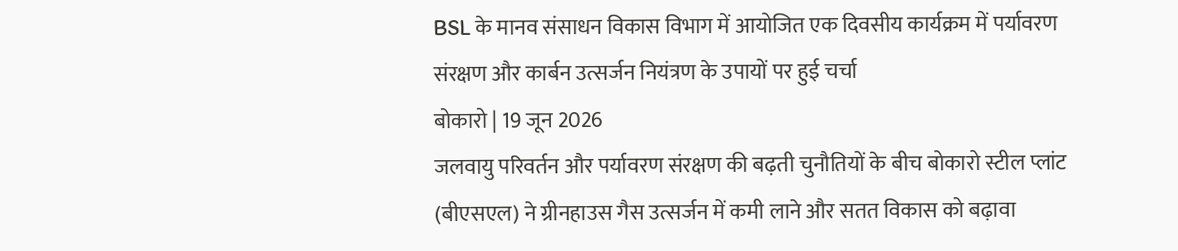BSL के मानव संसाधन विकास विभाग में आयोजित एक दिवसीय कार्यक्रम में पर्यावरण संरक्षण और कार्बन उत्सर्जन नियंत्रण के उपायों पर हुई चर्चा
बोकारो | 19 जून 2026
जलवायु परिवर्तन और पर्यावरण संरक्षण की बढ़ती चुनौतियों के बीच बोकारो स्टील प्लांट (बीएसएल) ने ग्रीनहाउस गैस उत्सर्जन में कमी लाने और सतत विकास को बढ़ावा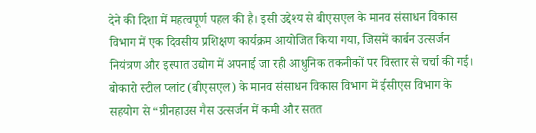देने की दिशा में महत्वपूर्ण पहल की है। इसी उद्देश्य से बीएसएल के मानव संसाधन विकास विभाग में एक दिवसीय प्रशिक्षण कार्यक्रम आयोजित किया गया, जिसमें कार्बन उत्सर्जन नियंत्रण और इस्पात उद्योग में अपनाई जा रही आधुनिक तकनीकों पर विस्तार से चर्चा की गई।
बोकारो स्टील प्लांट (बीएसएल) के मानव संसाधन विकास विभाग में ईसीएस विभाग के सहयोग से “ग्रीनहाउस गैस उत्सर्जन में कमी और सतत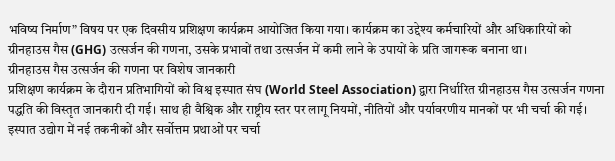भविष्य निर्माण” विषय पर एक दिवसीय प्रशिक्षण कार्यक्रम आयोजित किया गया। कार्यक्रम का उद्देश्य कर्मचारियों और अधिकारियों को ग्रीनहाउस गैस (GHG) उत्सर्जन की गणना, उसके प्रभावों तथा उत्सर्जन में कमी लाने के उपायों के प्रति जागरूक बनाना था।
ग्रीनहाउस गैस उत्सर्जन की गणना पर विशेष जानकारी
प्रशिक्षण कार्यक्रम के दौरान प्रतिभागियों को विश्व इस्पात संघ (World Steel Association) द्वारा निर्धारित ग्रीनहाउस गैस उत्सर्जन गणना पद्धति की विस्तृत जानकारी दी गई। साथ ही वैश्विक और राष्ट्रीय स्तर पर लागू नियमों, नीतियों और पर्यावरणीय मानकों पर भी चर्चा की गई।
इस्पात उद्योग में नई तकनीकों और सर्वोत्तम प्रथाओं पर चर्चा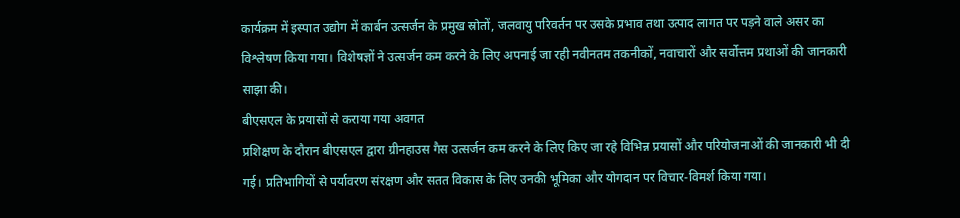कार्यक्रम में इस्पात उद्योग में कार्बन उत्सर्जन के प्रमुख स्रोतों, जलवायु परिवर्तन पर उसके प्रभाव तथा उत्पाद लागत पर पड़ने वाले असर का विश्लेषण किया गया। विशेषज्ञों ने उत्सर्जन कम करने के लिए अपनाई जा रही नवीनतम तकनीकों, नवाचारों और सर्वोत्तम प्रथाओं की जानकारी साझा की।
बीएसएल के प्रयासों से कराया गया अवगत
प्रशिक्षण के दौरान बीएसएल द्वारा ग्रीनहाउस गैस उत्सर्जन कम करने के लिए किए जा रहे विभिन्न प्रयासों और परियोजनाओं की जानकारी भी दी गई। प्रतिभागियों से पर्यावरण संरक्षण और सतत विकास के लिए उनकी भूमिका और योगदान पर विचार-विमर्श किया गया।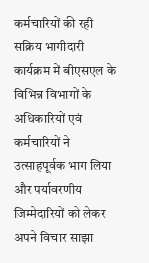कर्मचारियों की रही सक्रिय भागीदारी
कार्यक्रम में बीएसएल के विभिन्न विभागों के अधिकारियों एवं कर्मचारियों ने उत्साहपूर्वक भाग लिया और पर्यावरणीय जिम्मेदारियों को लेकर अपने विचार साझा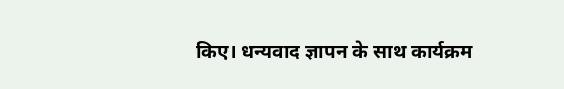किए। धन्यवाद ज्ञापन के साथ कार्यक्रम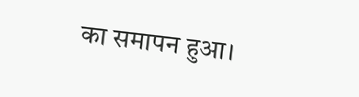का समापन हुआ।